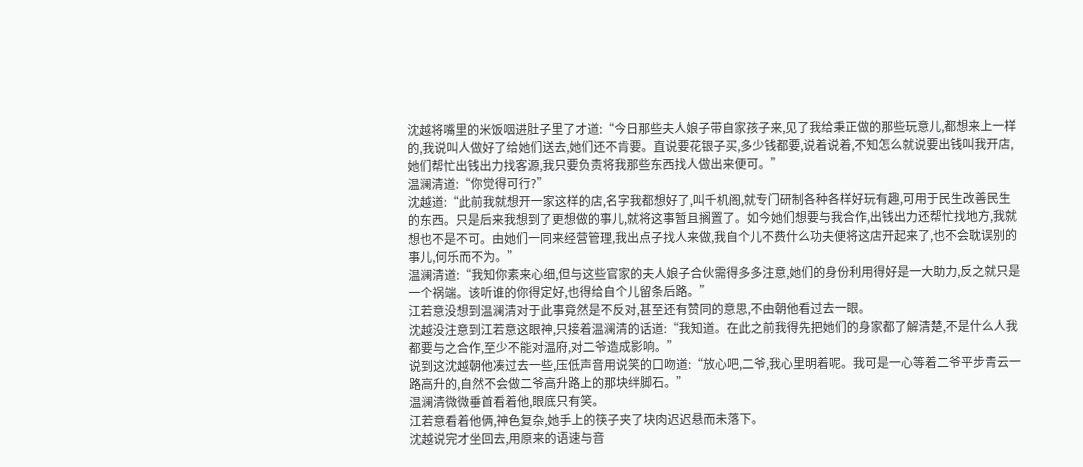沈越将嘴里的米饭咽进肚子里了才道:“今日那些夫人娘子带自家孩子来,见了我给秉正做的那些玩意儿,都想来上一样的,我说叫人做好了给她们送去,她们还不肯要。直说要花银子买,多少钱都要,说着说着,不知怎么就说要出钱叫我开店,她们帮忙出钱出力找客源,我只要负责将我那些东西找人做出来便可。”
温澜清道:“你觉得可行?”
沈越道:“此前我就想开一家这样的店,名字我都想好了,叫千机阁,就专门研制各种各样好玩有趣,可用于民生改善民生的东西。只是后来我想到了更想做的事儿,就将这事暂且搁置了。如今她们想要与我合作,出钱出力还帮忙找地方,我就想也不是不可。由她们一同来经营管理,我出点子找人来做,我自个儿不费什么功夫便将这店开起来了,也不会耽误别的事儿,何乐而不为。”
温澜清道:“我知你素来心细,但与这些官家的夫人娘子合伙需得多多注意,她们的身份利用得好是一大助力,反之就只是一个祸端。该听谁的你得定好,也得给自个儿留条后路。”
江若意没想到温澜清对于此事竟然是不反对,甚至还有赞同的意思,不由朝他看过去一眼。
沈越没注意到江若意这眼神,只接着温澜清的话道:“我知道。在此之前我得先把她们的身家都了解清楚,不是什么人我都要与之合作,至少不能对温府,对二爷造成影响。”
说到这沈越朝他凑过去一些,压低声音用说笑的口吻道:“放心吧,二爷,我心里明着呢。我可是一心等着二爷平步青云一路高升的,自然不会做二爷高升路上的那块绊脚石。”
温澜清微微垂首看着他,眼底只有笑。
江若意看着他俩,神色复杂,她手上的筷子夹了块肉迟迟悬而未落下。
沈越说完才坐回去,用原来的语速与音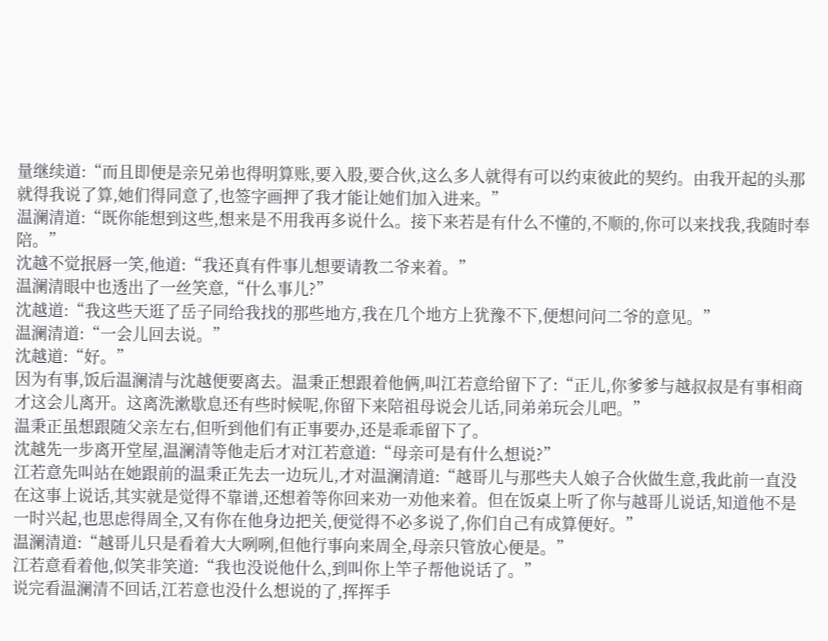量继续道:“而且即便是亲兄弟也得明算账,要入股,要合伙,这么多人就得有可以约束彼此的契约。由我开起的头那就得我说了算,她们得同意了,也签字画押了我才能让她们加入进来。”
温澜清道:“既你能想到这些,想来是不用我再多说什么。接下来若是有什么不懂的,不顺的,你可以来找我,我随时奉陪。”
沈越不觉抿唇一笑,他道:“我还真有件事儿想要请教二爷来着。”
温澜清眼中也透出了一丝笑意,“什么事儿?”
沈越道:“我这些天逛了岳子同给我找的那些地方,我在几个地方上犹豫不下,便想问问二爷的意见。”
温澜清道:“一会儿回去说。”
沈越道:“好。”
因为有事,饭后温澜清与沈越便要离去。温秉正想跟着他俩,叫江若意给留下了:“正儿,你爹爹与越叔叔是有事相商才这会儿离开。这离洗漱歇息还有些时候呢,你留下来陪祖母说会儿话,同弟弟玩会儿吧。”
温秉正虽想跟随父亲左右,但听到他们有正事要办,还是乖乖留下了。
沈越先一步离开堂屋,温澜清等他走后才对江若意道:“母亲可是有什么想说?”
江若意先叫站在她跟前的温秉正先去一边玩儿,才对温澜清道:“越哥儿与那些夫人娘子合伙做生意,我此前一直没在这事上说话,其实就是觉得不靠谱,还想着等你回来劝一劝他来着。但在饭桌上听了你与越哥儿说话,知道他不是一时兴起,也思虑得周全,又有你在他身边把关,便觉得不必多说了,你们自己有成算便好。”
温澜清道:“越哥儿只是看着大大咧咧,但他行事向来周全,母亲只管放心便是。”
江若意看着他,似笑非笑道:“我也没说他什么,到叫你上竿子帮他说话了。”
说完看温澜清不回话,江若意也没什么想说的了,挥挥手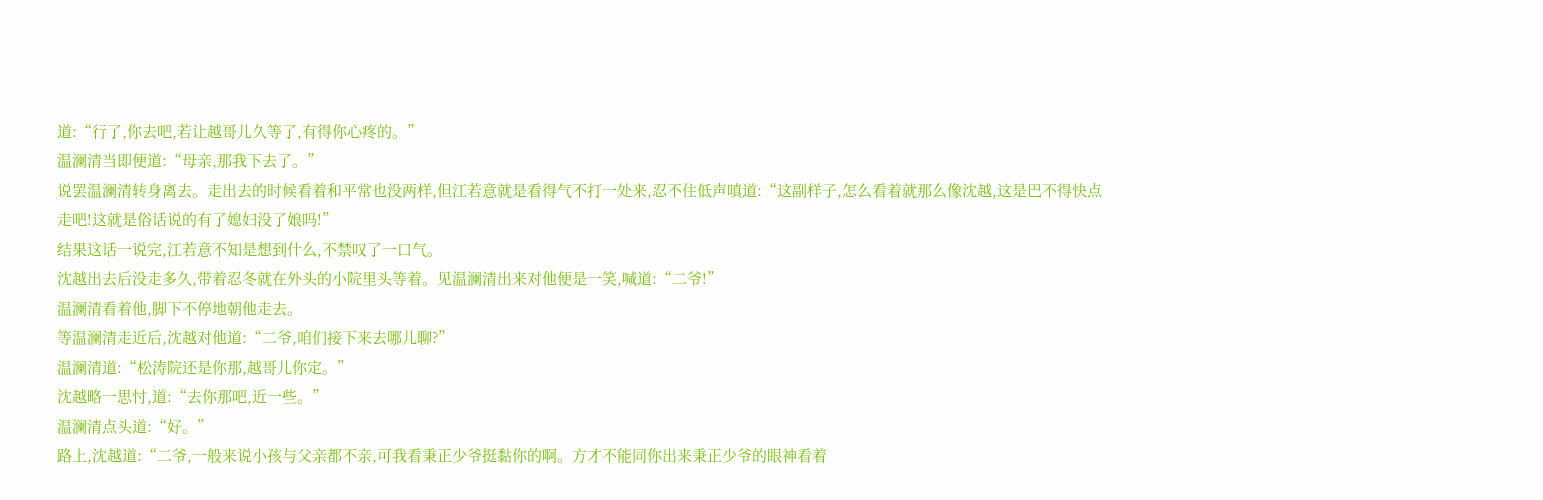道:“行了,你去吧,若让越哥儿久等了,有得你心疼的。”
温澜清当即便道:“母亲,那我下去了。”
说罢温澜清转身离去。走出去的时候看着和平常也没两样,但江若意就是看得气不打一处来,忍不住低声嗔道:“这副样子,怎么看着就那么像沈越,这是巴不得快点走吧!这就是俗话说的有了媳妇没了娘吗!”
结果这话一说完,江若意不知是想到什么,不禁叹了一口气。
沈越出去后没走多久,带着忍冬就在外头的小院里头等着。见温澜清出来对他便是一笑,喊道:“二爷!”
温澜清看着他,脚下不停地朝他走去。
等温澜清走近后,沈越对他道:“二爷,咱们接下来去哪儿聊?”
温澜清道:“松涛院还是你那,越哥儿你定。”
沈越略一思忖,道:“去你那吧,近一些。”
温澜清点头道:“好。”
路上,沈越道:“二爷,一般来说小孩与父亲都不亲,可我看秉正少爷挺黏你的啊。方才不能同你出来秉正少爷的眼神看着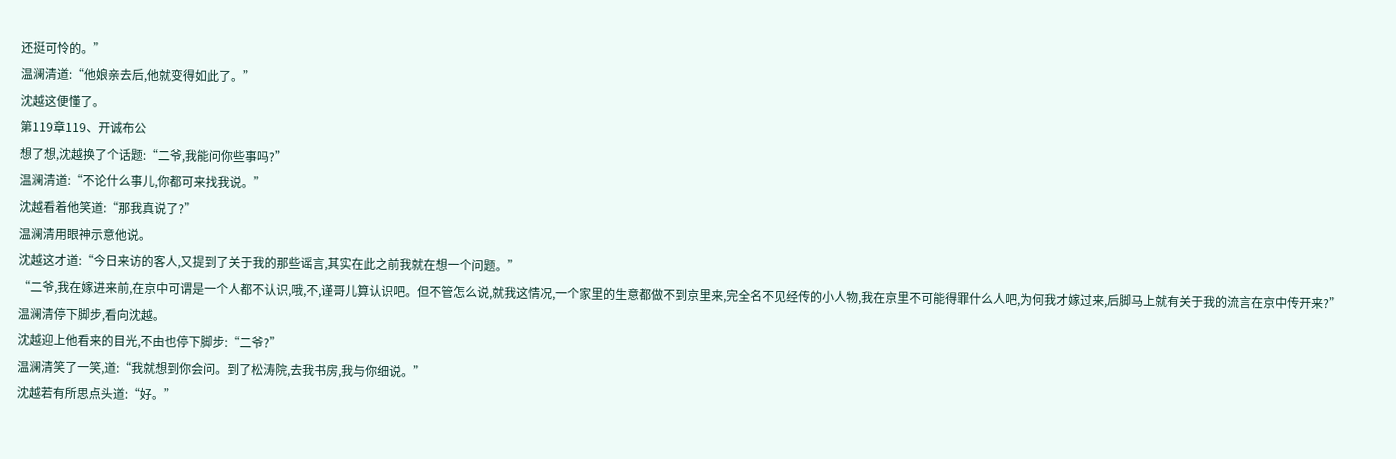还挺可怜的。”
温澜清道:“他娘亲去后,他就变得如此了。”
沈越这便懂了。
第119章119、开诚布公
想了想,沈越换了个话题:“二爷,我能问你些事吗?”
温澜清道:“不论什么事儿,你都可来找我说。”
沈越看着他笑道:“那我真说了?”
温澜清用眼神示意他说。
沈越这才道:“今日来访的客人,又提到了关于我的那些谣言,其实在此之前我就在想一个问题。”
“二爷,我在嫁进来前,在京中可谓是一个人都不认识,哦,不,谨哥儿算认识吧。但不管怎么说,就我这情况,一个家里的生意都做不到京里来,完全名不见经传的小人物,我在京里不可能得罪什么人吧,为何我才嫁过来,后脚马上就有关于我的流言在京中传开来?”
温澜清停下脚步,看向沈越。
沈越迎上他看来的目光,不由也停下脚步:“二爷?”
温澜清笑了一笑,道:“我就想到你会问。到了松涛院,去我书房,我与你细说。”
沈越若有所思点头道:“好。”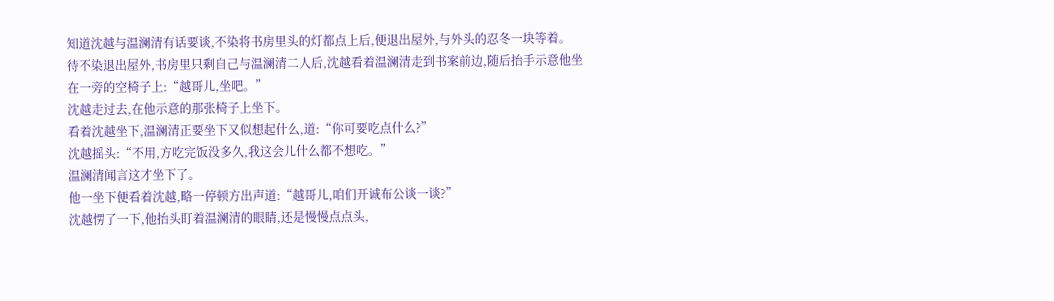知道沈越与温澜清有话要谈,不染将书房里头的灯都点上后,便退出屋外,与外头的忍冬一块等着。
待不染退出屋外,书房里只剩自己与温澜清二人后,沈越看着温澜清走到书案前边,随后抬手示意他坐在一旁的空椅子上:“越哥儿,坐吧。”
沈越走过去,在他示意的那张椅子上坐下。
看着沈越坐下,温澜清正要坐下又似想起什么,道:“你可要吃点什么?”
沈越摇头:“不用,方吃完饭没多久,我这会儿什么都不想吃。”
温澜清闻言这才坐下了。
他一坐下便看着沈越,略一停顿方出声道:“越哥儿,咱们开诚布公谈一谈?”
沈越愣了一下,他抬头盯着温澜清的眼睛,还是慢慢点点头,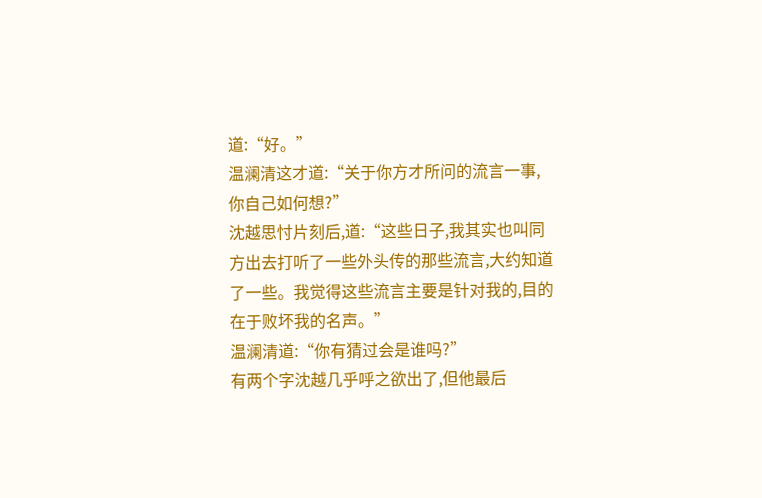道:“好。”
温澜清这才道:“关于你方才所问的流言一事,你自己如何想?”
沈越思忖片刻后,道:“这些日子,我其实也叫同方出去打听了一些外头传的那些流言,大约知道了一些。我觉得这些流言主要是针对我的,目的在于败坏我的名声。”
温澜清道:“你有猜过会是谁吗?”
有两个字沈越几乎呼之欲出了,但他最后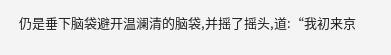仍是垂下脑袋避开温澜清的脑袋,并摇了摇头,道:“我初来京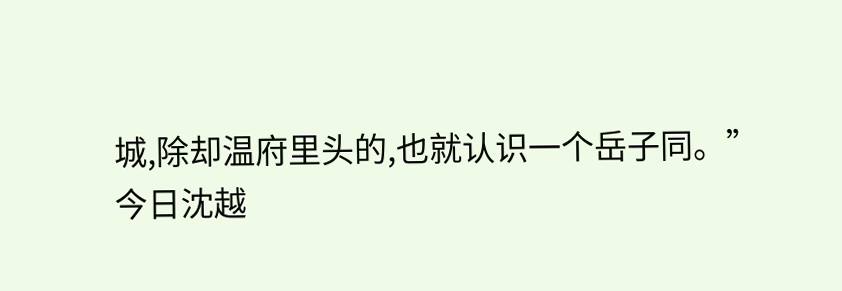城,除却温府里头的,也就认识一个岳子同。”
今日沈越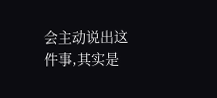会主动说出这件事,其实是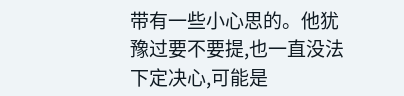带有一些小心思的。他犹豫过要不要提,也一直没法下定决心,可能是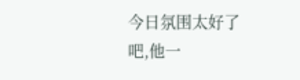今日氛围太好了吧,他一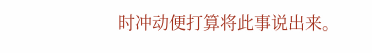时冲动便打算将此事说出来。